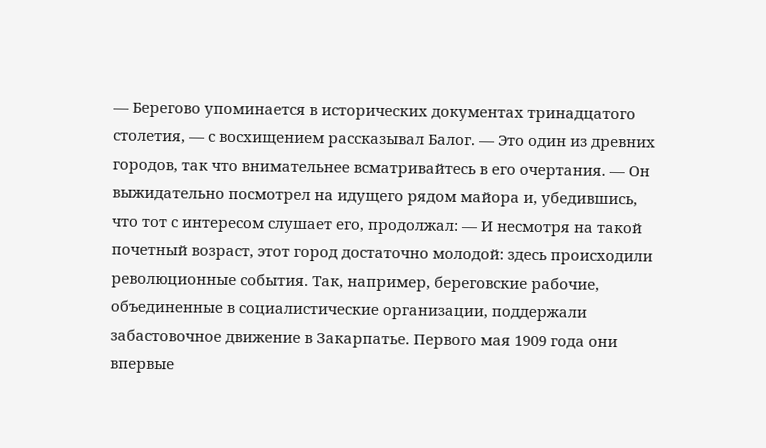— Берегово упоминается в исторических документах тринадцатого столетия, — с восхищением рассказывал Балог. — Это один из древних городов, так что внимательнее всматривайтесь в его очертания. — Он выжидательно посмотрел на идущего рядом майора и, убедившись, что тот с интересом слушает его, продолжал: — И несмотря на такой почетный возраст, этот город достаточно молодой: здесь происходили революционные события. Так, например, береговские рабочие, объединенные в социалистические организации, поддержали забастовочное движение в Закарпатье. Первого мая 1909 года они впервые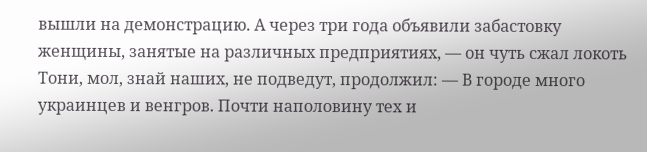вышли на демонстрацию. А через три года объявили забастовку женщины, занятые на различных предприятиях, — он чуть сжал локоть Тони, мол, знай наших, не подведут, продолжил: — В городе много украинцев и венгров. Почти наполовину тех и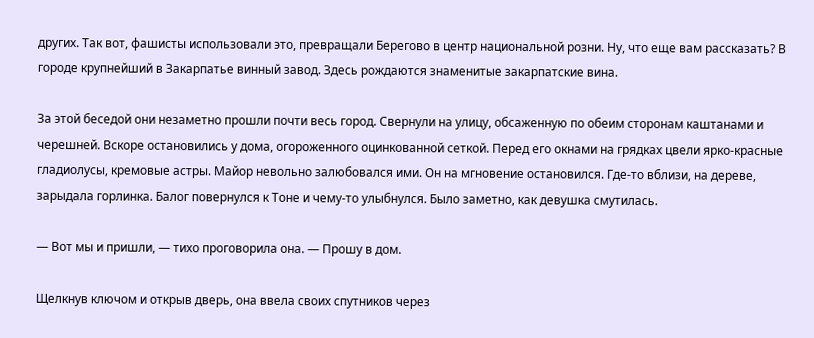других. Так вот, фашисты использовали это, превращали Берегово в центр национальной розни. Ну, что еще вам рассказать? В городе крупнейший в Закарпатье винный завод. Здесь рождаются знаменитые закарпатские вина.

За этой беседой они незаметно прошли почти весь город. Свернули на улицу, обсаженную по обеим сторонам каштанами и черешней. Вскоре остановились у дома, огороженного оцинкованной сеткой. Перед его окнами на грядках цвели ярко-красные гладиолусы, кремовые астры. Майор невольно залюбовался ими. Он на мгновение остановился. Где-то вблизи, на дереве, зарыдала горлинка. Балог повернулся к Тоне и чему-то улыбнулся. Было заметно, как девушка смутилась.

— Вот мы и пришли, — тихо проговорила она. — Прошу в дом.

Щелкнув ключом и открыв дверь, она ввела своих спутников через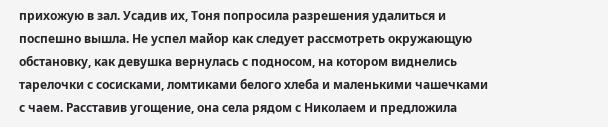прихожую в зал. Усадив их, Тоня попросила разрешения удалиться и поспешно вышла. Не успел майор как следует рассмотреть окружающую обстановку, как девушка вернулась с подносом, на котором виднелись тарелочки с сосисками, ломтиками белого хлеба и маленькими чашечками с чаем. Расставив угощение, она села рядом с Николаем и предложила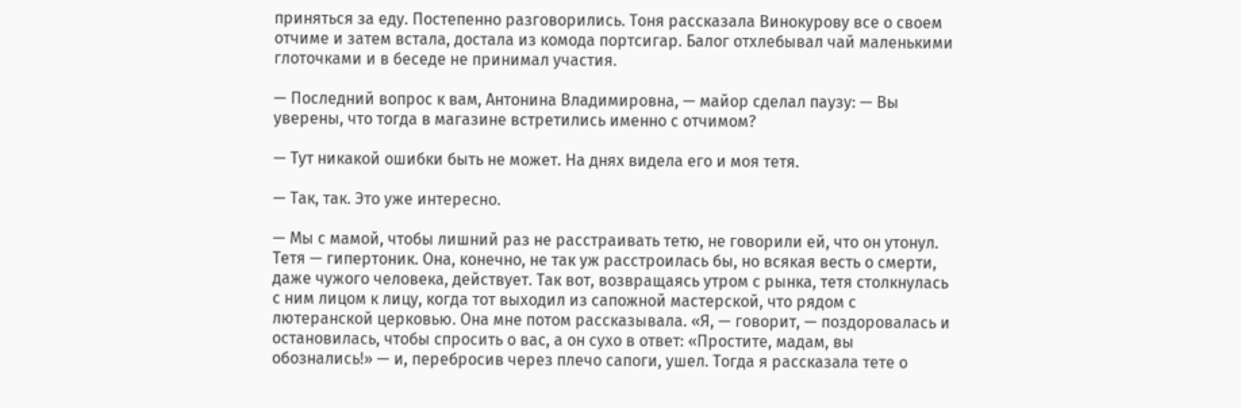приняться за еду. Постепенно разговорились. Тоня рассказала Винокурову все о своем отчиме и затем встала, достала из комода портсигар. Балог отхлебывал чай маленькими глоточками и в беседе не принимал участия.

— Последний вопрос к вам, Антонина Владимировна, — майор сделал паузу: — Вы уверены, что тогда в магазине встретились именно с отчимом?

— Тут никакой ошибки быть не может. На днях видела его и моя тетя.

— Так, так. Это уже интересно.

— Мы с мамой, чтобы лишний раз не расстраивать тетю, не говорили ей, что он утонул. Тетя — гипертоник. Она, конечно, не так уж расстроилась бы, но всякая весть о смерти, даже чужого человека, действует. Так вот, возвращаясь утром с рынка, тетя столкнулась с ним лицом к лицу, когда тот выходил из сапожной мастерской, что рядом с лютеранской церковью. Она мне потом рассказывала. «Я, — говорит, — поздоровалась и остановилась, чтобы спросить о вас, а он сухо в ответ: «Простите, мадам, вы обознались!» — и, перебросив через плечо сапоги, ушел. Тогда я рассказала тете о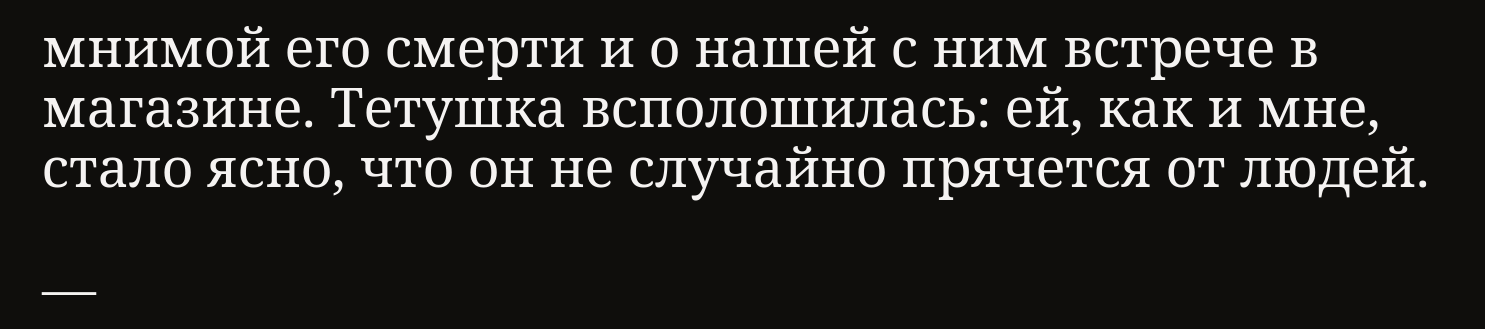мнимой его смерти и о нашей с ним встрече в магазине. Тетушка всполошилась: ей, как и мне, стало ясно, что он не случайно прячется от людей.

—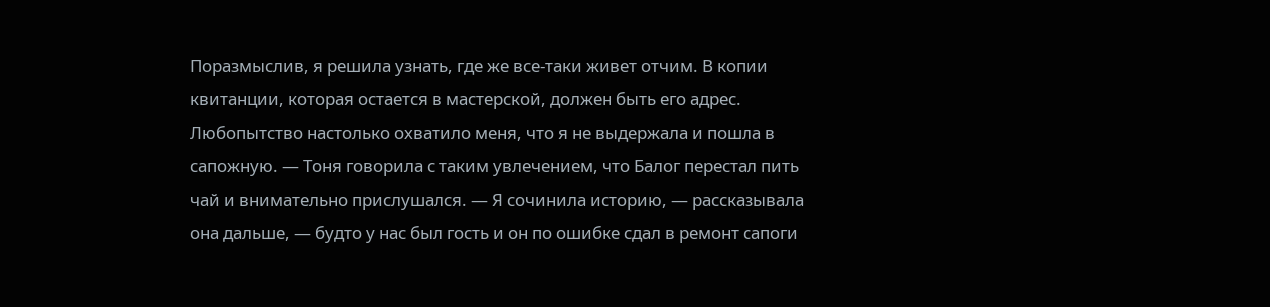Поразмыслив, я решила узнать, где же все-таки живет отчим. В копии квитанции, которая остается в мастерской, должен быть его адрес. Любопытство настолько охватило меня, что я не выдержала и пошла в сапожную. — Тоня говорила с таким увлечением, что Балог перестал пить чай и внимательно прислушался. — Я сочинила историю, — рассказывала она дальше, — будто у нас был гость и он по ошибке сдал в ремонт сапоги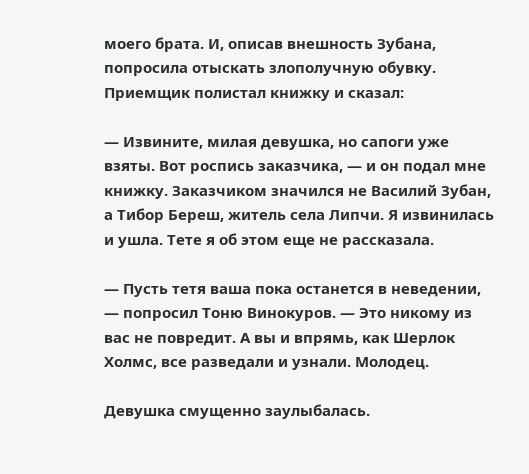моего брата. И, описав внешность Зубана, попросила отыскать злополучную обувку. Приемщик полистал книжку и сказал:

— Извините, милая девушка, но сапоги уже взяты. Вот роспись заказчика, — и он подал мне книжку. Заказчиком значился не Василий Зубан, а Тибор Береш, житель села Липчи. Я извинилась и ушла. Тете я об этом еще не рассказала.

— Пусть тетя ваша пока останется в неведении, — попросил Тоню Винокуров. — Это никому из вас не повредит. А вы и впрямь, как Шерлок Холмс, все разведали и узнали. Молодец.

Девушка смущенно заулыбалась.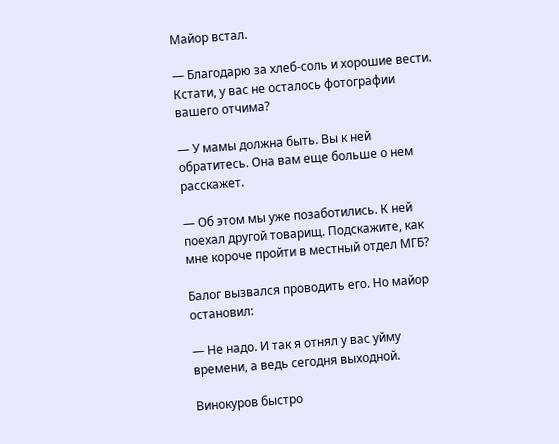Майор встал.

— Благодарю за хлеб-соль и хорошие вести. Кстати, у вас не осталось фотографии вашего отчима?

— У мамы должна быть. Вы к ней обратитесь. Она вам еще больше о нем расскажет.

— Об этом мы уже позаботились. К ней поехал другой товарищ. Подскажите, как мне короче пройти в местный отдел МГБ?

Балог вызвался проводить его. Но майор остановил:

— Не надо. И так я отнял у вас уйму времени, а ведь сегодня выходной.

Винокуров быстро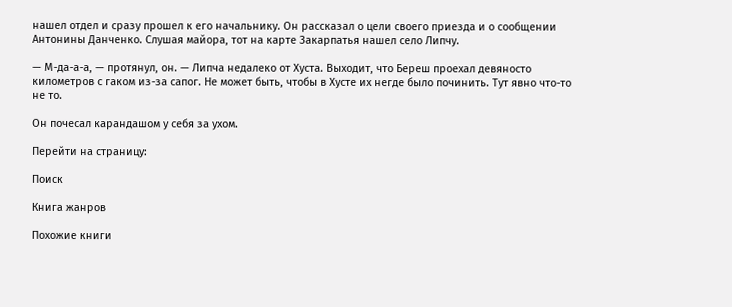нашел отдел и сразу прошел к его начальнику. Он рассказал о цели своего приезда и о сообщении Антонины Данченко. Слушая майора, тот на карте Закарпатья нашел село Липчу.

— М-да-а-а, — протянул, он. — Липча недалеко от Хуста. Выходит, что Береш проехал девяносто километров с гаком из-за сапог. Не может быть, чтобы в Хусте их негде было починить. Тут явно что-то не то.

Он почесал карандашом у себя за ухом.

Перейти на страницу:

Поиск

Книга жанров

Похожие книги